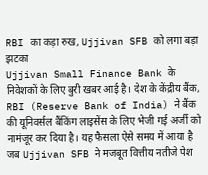RBI का कड़ा रुख, Ujjivan SFB को लगा बड़ा झटका
Ujjivan Small Finance Bank के निवेशकों के लिए बुरी खबर आई है। देश के केंद्रीय बैंक, RBI (Reserve Bank of India) ने बैंक की यूनिवर्सल बैंकिंग लाइसेंस के लिए भेजी गई अर्जी को नामंजूर कर दिया है। यह फैसला ऐसे समय में आया है जब Ujjivan SFB ने मजबूत वित्तीय नतीजे पेश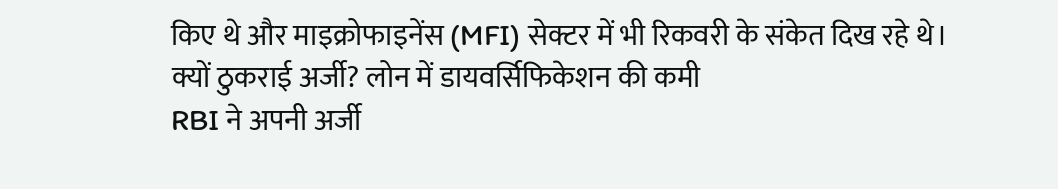किए थे और माइक्रोफाइनेंस (MFI) सेक्टर में भी रिकवरी के संकेत दिख रहे थे।
क्यों ठुकराई अर्जी? लोन में डायवर्सिफिकेशन की कमी
RBI ने अपनी अर्जी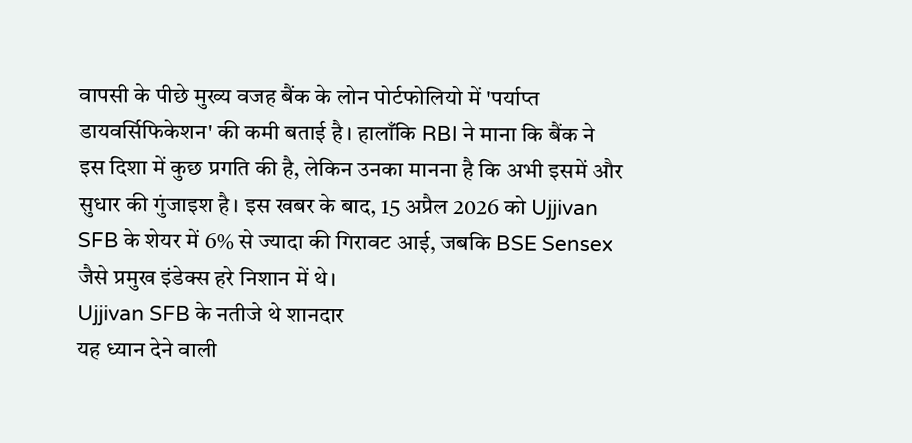वापसी के पीछे मुख्य वजह बैंक के लोन पोर्टफोलियो में 'पर्याप्त डायवर्सिफिकेशन' की कमी बताई है। हालाँकि RBI ने माना कि बैंक ने इस दिशा में कुछ प्रगति की है, लेकिन उनका मानना है कि अभी इसमें और सुधार की गुंजाइश है। इस खबर के बाद, 15 अप्रैल 2026 को Ujjivan SFB के शेयर में 6% से ज्यादा की गिरावट आई, जबकि BSE Sensex जैसे प्रमुख इंडेक्स हरे निशान में थे।
Ujjivan SFB के नतीजे थे शानदार
यह ध्यान देने वाली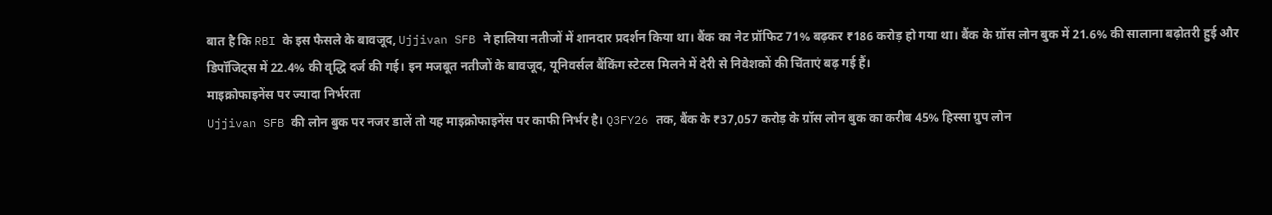बात है कि RBI के इस फैसले के बावजूद, Ujjivan SFB ने हालिया नतीजों में शानदार प्रदर्शन किया था। बैंक का नेट प्रॉफिट 71% बढ़कर ₹186 करोड़ हो गया था। बैंक के ग्रॉस लोन बुक में 21.6% की सालाना बढ़ोतरी हुई और डिपॉजिट्स में 22.4% की वृद्धि दर्ज की गई। इन मजबूत नतीजों के बावजूद, यूनिवर्सल बैंकिंग स्टेटस मिलने में देरी से निवेशकों की चिंताएं बढ़ गई हैं।
माइक्रोफाइनेंस पर ज्यादा निर्भरता
Ujjivan SFB की लोन बुक पर नजर डालें तो यह माइक्रोफाइनेंस पर काफी निर्भर है। Q3FY26 तक, बैंक के ₹37,057 करोड़ के ग्रॉस लोन बुक का करीब 45% हिस्सा ग्रुप लोन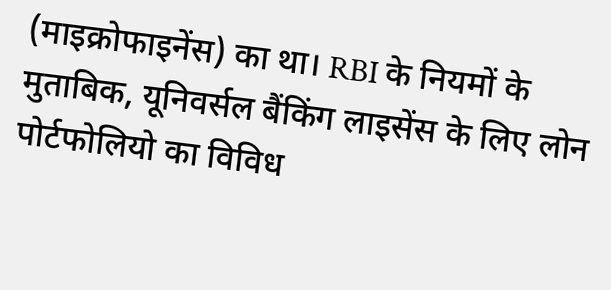(माइक्रोफाइनेंस) का था। RBI के नियमों के मुताबिक, यूनिवर्सल बैंकिंग लाइसेंस के लिए लोन पोर्टफोलियो का विविध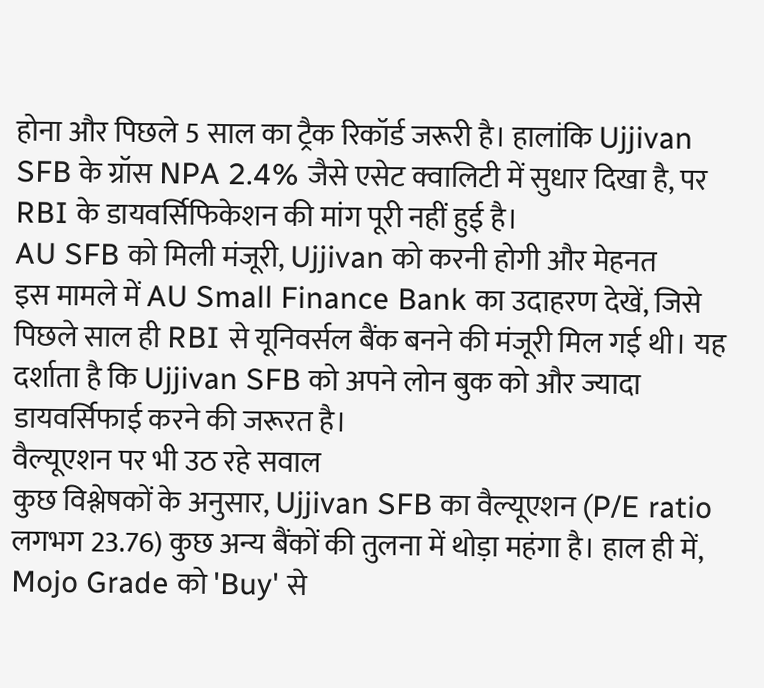होना और पिछले 5 साल का ट्रैक रिकॉर्ड जरूरी है। हालांकि Ujjivan SFB के ग्रॉस NPA 2.4% जैसे एसेट क्वालिटी में सुधार दिखा है, पर RBI के डायवर्सिफिकेशन की मांग पूरी नहीं हुई है।
AU SFB को मिली मंजूरी, Ujjivan को करनी होगी और मेहनत
इस मामले में AU Small Finance Bank का उदाहरण देखें, जिसे पिछले साल ही RBI से यूनिवर्सल बैंक बनने की मंजूरी मिल गई थी। यह दर्शाता है कि Ujjivan SFB को अपने लोन बुक को और ज्यादा डायवर्सिफाई करने की जरूरत है।
वैल्यूएशन पर भी उठ रहे सवाल
कुछ विश्लेषकों के अनुसार, Ujjivan SFB का वैल्यूएशन (P/E ratio लगभग 23.76) कुछ अन्य बैंकों की तुलना में थोड़ा महंगा है। हाल ही में, Mojo Grade को 'Buy' से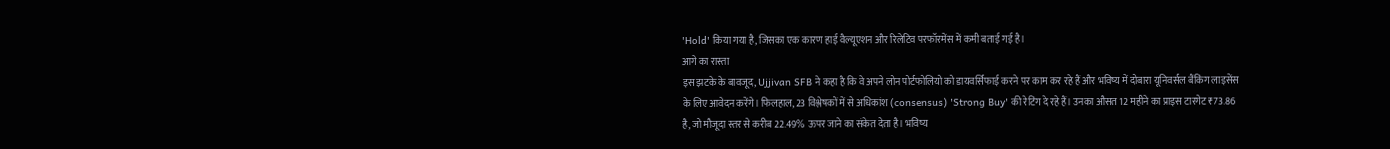'Hold' किया गया है, जिसका एक कारण हाई वैल्यूएशन और रिलेटिव परफॉरमेंस में कमी बताई गई है।
आगे का रास्ता
इस झटके के बावजूद, Ujjivan SFB ने कहा है कि वे अपने लोन पोर्टफोलियो को डायवर्सिफाई करने पर काम कर रहे हैं और भविष्य में दोबारा यूनिवर्सल बैंकिंग लाइसेंस के लिए आवेदन करेंगे। फिलहाल, 23 विश्लेषकों में से अधिकांश (consensus) 'Strong Buy' की रेटिंग दे रहे हैं। उनका औसत 12 महीने का प्राइस टारगेट ₹73.86 है, जो मौजूदा स्तर से करीब 22.49% ऊपर जाने का संकेत देता है। भविष्य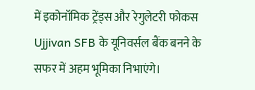में इकोनॉमिक ट्रेंड्स और रेगुलेटरी फोकस Ujjivan SFB के यूनिवर्सल बैंक बनने के सफर में अहम भूमिका निभाएंगे।